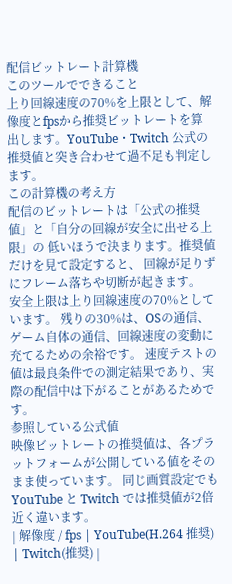配信ビットレート計算機
このツールでできること
上り回線速度の70%を上限として、解像度とfpsから推奨ビットレートを算出します。YouTube・Twitch 公式の推奨値と突き合わせて過不足も判定します。
この計算機の考え方
配信のビットレートは「公式の推奨値」と「自分の回線が安全に出せる上限」の 低いほうで決まります。推奨値だけを見て設定すると、 回線が足りずにフレーム落ちや切断が起きます。
安全上限は上り回線速度の70%としています。 残りの30%は、OSの通信、ゲーム自体の通信、回線速度の変動に充てるための余裕です。 速度テストの値は最良条件での測定結果であり、実際の配信中は下がることがあるためです。
参照している公式値
映像ビットレートの推奨値は、各プラットフォームが公開している値をそのまま使っています。 同じ画質設定でも YouTube と Twitch では推奨値が2倍近く違います。
| 解像度 / fps | YouTube(H.264 推奨) | Twitch(推奨) |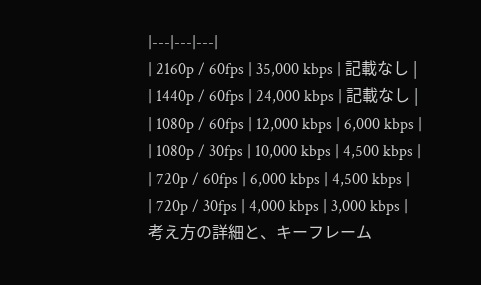|---|---|---|
| 2160p / 60fps | 35,000 kbps | 記載なし |
| 1440p / 60fps | 24,000 kbps | 記載なし |
| 1080p / 60fps | 12,000 kbps | 6,000 kbps |
| 1080p / 30fps | 10,000 kbps | 4,500 kbps |
| 720p / 60fps | 6,000 kbps | 4,500 kbps |
| 720p / 30fps | 4,000 kbps | 3,000 kbps |
考え方の詳細と、キーフレーム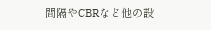間隔やCBRなど他の設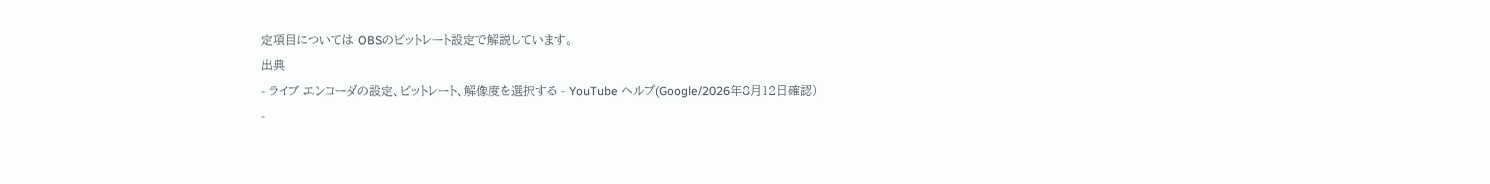定項目については OBSのビットレート設定で解説しています。
出典
- ライブ エンコーダの設定、ビットレート、解像度を選択する - YouTube ヘルプ(Google/2026年8月12日確認)
-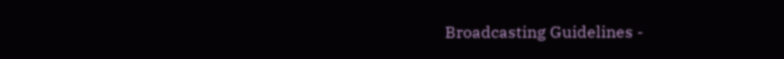Broadcasting Guidelines -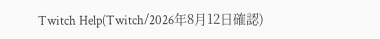Twitch Help(Twitch/2026年8月12日確認)